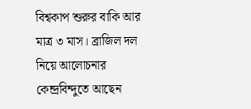বিশ্বকাপ শুরুর বাকি আর মাত্র ৩ মাস। ব্রাজিল দল নিয়ে আলোচনার কেন্দ্রবিন্দুতে আছেন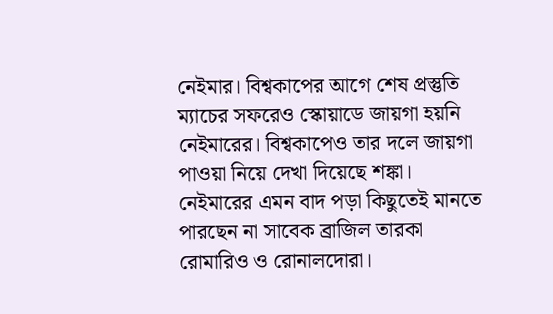নেইমার। বিশ্বকাপের আগে শেষ প্রস্তুতি ম্যাচের সফরেও স্কোয়াডে জায়গা হয়নি নেইমারের। বিশ্বকাপেও তার দলে জায়গা পাওয়া নিয়ে দেখা দিয়েছে শঙ্কা। নেইমারের এমন বাদ পড়া কিছুতেই মানতে পারছেন না সাবেক ব্রাজিল তারকা রোমারিও ও রোনালদোরা।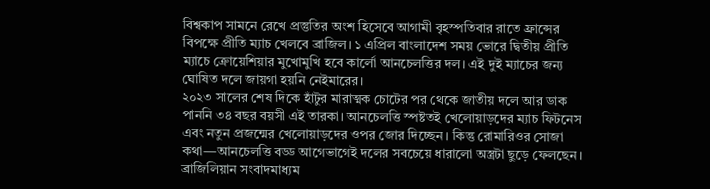বিশ্বকাপ সামনে রেখে প্রস্তুতির অংশ হিসেবে আগামী বৃহস্পতিবার রাতে ফ্রান্সের বিপক্ষে প্রীতি ম্যাচ খেলবে ব্রাজিল। ১ এপ্রিল বাংলাদেশ সময় ভোরে দ্বিতীয় প্রীতি ম্যাচে ক্রোয়েশিয়ার মুখোমুখি হবে কার্লো আনচেলত্তির দল। এই দুই ম্যাচের জন্য ঘোষিত দলে জায়গা হয়নি নেইমারের।
২০২৩ সালের শেষ দিকে হাঁটুর মারাত্মক চোটের পর থেকে জাতীয় দলে আর ডাক পাননি ৩৪ বছর বয়সী এই তারকা। আনচেলত্তি স্পষ্টতই খেলোয়াড়দের ম্যাচ ফিটনেস এবং নতুন প্রজন্মের খেলোয়াড়দের ওপর জোর দিচ্ছেন। কিন্তু রোমারিওর সোজা কথা—আনচেলত্তি বড্ড আগেভাগেই দলের সবচেয়ে ধারালো অস্ত্রটা ছুড়ে ফেলছেন।
ব্রাজিলিয়ান সংবাদমাধ্যম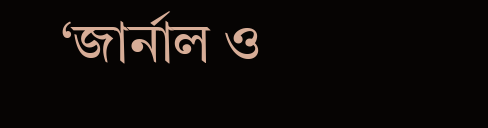‘জার্নাল ও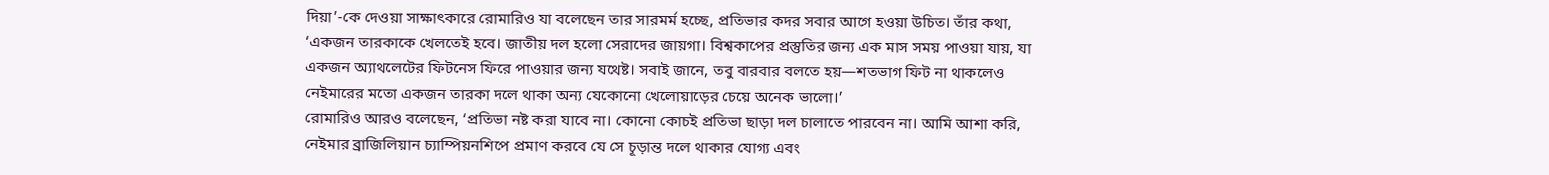দিয়া’-কে দেওয়া সাক্ষাৎকারে রোমারিও যা বলেছেন তার সারমর্ম হচ্ছে, প্রতিভার কদর সবার আগে হওয়া উচিত। তাঁর কথা, ‘একজন তারকাকে খেলতেই হবে। জাতীয় দল হলো সেরাদের জায়গা। বিশ্বকাপের প্রস্তুতির জন্য এক মাস সময় পাওয়া যায়, যা একজন অ্যাথলেটের ফিটনেস ফিরে পাওয়ার জন্য যথেষ্ট। সবাই জানে, তবু বারবার বলতে হয়—শতভাগ ফিট না থাকলেও নেইমারের মতো একজন তারকা দলে থাকা অন্য যেকোনো খেলোয়াড়ের চেয়ে অনেক ভালো।’
রোমারিও আরও বলেছেন, ‘প্রতিভা নষ্ট করা যাবে না। কোনো কোচই প্রতিভা ছাড়া দল চালাতে পারবেন না। আমি আশা করি, নেইমার ব্রাজিলিয়ান চ্যাম্পিয়নশিপে প্রমাণ করবে যে সে চূড়ান্ত দলে থাকার যোগ্য এবং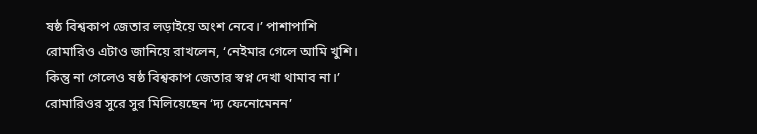ষষ্ঠ বিশ্বকাপ জেতার লড়াইয়ে অংশ নেবে।’ পাশাপাশি রোমারিও এটাও জানিয়ে রাখলেন, ‘নেইমার গেলে আমি খুশি। কিন্তু না গেলেও ষষ্ঠ বিশ্বকাপ জেতার স্বপ্ন দেখা থামাব না।’
রোমারিওর সুরে সুর মিলিয়েছেন ‘দ্য ফেনোমেনন’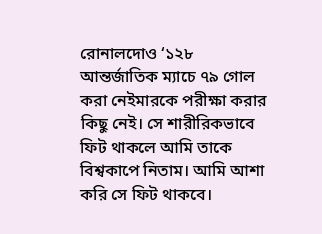রোনালদোও ‘১২৮ আন্তর্জাতিক ম্যাচে ৭৯ গোল করা নেইমারকে পরীক্ষা করার কিছু নেই। সে শারীরিকভাবে ফিট থাকলে আমি তাকে বিশ্বকাপে নিতাম। আমি আশা করি সে ফিট থাকবে।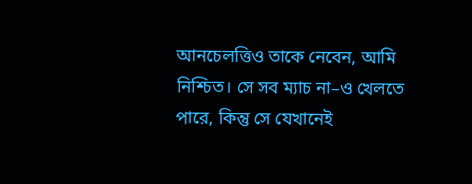আনচেলত্তিও তাকে নেবেন, আমি নিশ্চিত। সে সব ম্যাচ না–ও খেলতে পারে, কিন্তু সে যেখানেই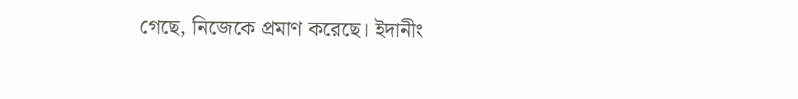গেছে, নিজেকে প্রমাণ করেছে। ইদানীং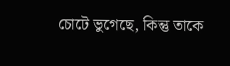চোটে ভুগেছে, কিন্তু তাকে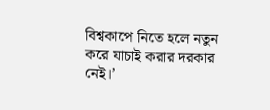বিশ্বকাপে নিতে হলে নতুন করে যাচাই করার দরকার নেই।’